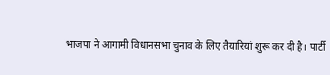भाजपा ने आगामी विधानसभा चुनाव के लिए तैयारियां शुरू कर दी है। पार्टी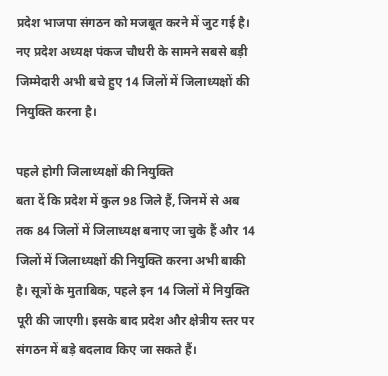प्रदेश भाजपा संगठन को मजबूत करने में जुट गई है। नए प्रदेश अध्यक्ष पंकज चौधरी के सामने सबसे बड़ी जिम्मेदारी अभी बचे हुए 14 जिलों में जिलाध्यक्षों की नियुक्ति करना है।

पहले होगी जिलाध्यक्षों की नियुक्ति
बता दें कि प्रदेश में कुल 98 जिले हैं, जिनमें से अब तक 84 जिलों में जिलाध्यक्ष बनाए जा चुके हैं और 14 जिलों में जिलाध्यक्षों की नियुक्ति करना अभी बाकी है। सूत्रों के मुताबिक, पहले इन 14 जिलों में नियुक्ति पूरी की जाएगी। इसके बाद प्रदेश और क्षेत्रीय स्तर पर संगठन में बड़े बदलाव किए जा सकते हैं।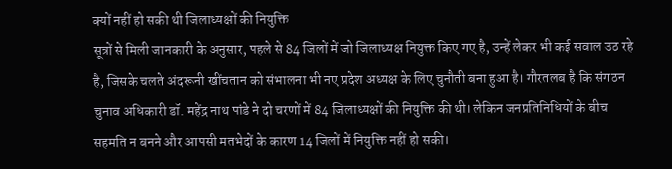क्यों नहीं हो सकी थी जिलाध्यक्षों की नियुक्ति
सूत्रों से मिली जानकारी के अनुसार, पहले से 84 जिलों में जो जिलाध्यक्ष नियुक्त किए गए है, उन्हें लेकर भी कई सवाल उठ रहे है, जिसके चलते अंदरूनी खींचतान को संभालना भी नए प्रदेश अध्यक्ष के लिए चुनौती बना हुआ है। गौरतलब है कि संगठन चुनाव अधिकारी डॉ. महेंद्र नाथ पांडे ने दो चरणों में 84 जिलाध्यक्षों की नियुक्ति की थी। लेकिन जनप्रतिनिधियों के बीच सहमति न बनने और आपसी मतभेदों के कारण 14 जिलों में नियुक्ति नहीं हो सकी।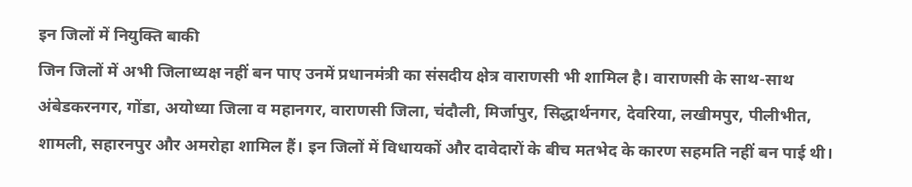इन जिलों में नियुक्ति बाकी
जिन जिलों में अभी जिलाध्यक्ष नहीं बन पाए उनमें प्रधानमंत्री का संसदीय क्षेत्र वाराणसी भी शामिल है। वाराणसी के साथ-साथ अंबेडकरनगर, गोंडा, अयोध्या जिला व महानगर, वाराणसी जिला, चंदौली, मिर्जापुर, सिद्धार्थनगर, देवरिया, लखीमपुर, पीलीभीत, शामली, सहारनपुर और अमरोहा शामिल हैं। इन जिलों में विधायकों और दावेदारों के बीच मतभेद के कारण सहमति नहीं बन पाई थी।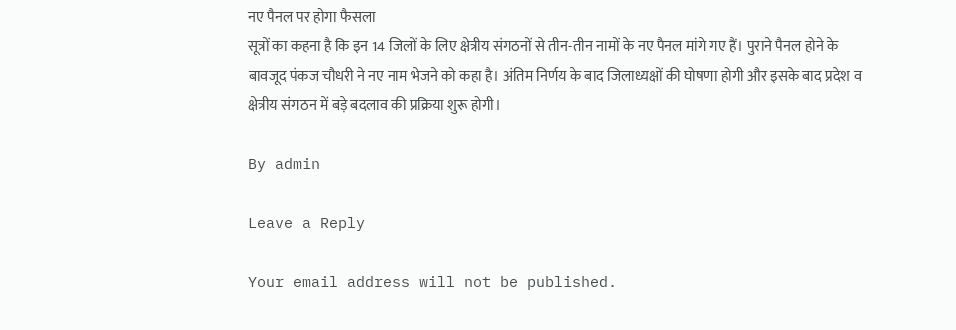नए पैनल पर होगा फैसला
सूत्रों का कहना है कि इन 14 जिलों के लिए क्षेत्रीय संगठनों से तीन-तीन नामों के नए पैनल मांगे गए हैं। पुराने पैनल होने के बावजूद पंकज चौधरी ने नए नाम भेजने को कहा है। अंतिम निर्णय के बाद जिलाध्यक्षों की घोषणा होगी और इसके बाद प्रदेश व क्षेत्रीय संगठन में बड़े बदलाव की प्रक्रिया शुरू होगी।

By admin

Leave a Reply

Your email address will not be published.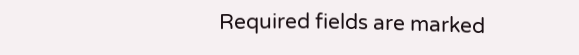Required fields are marked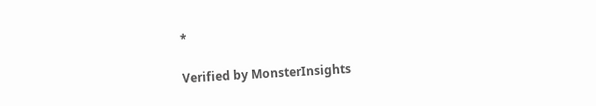*

Verified by MonsterInsights